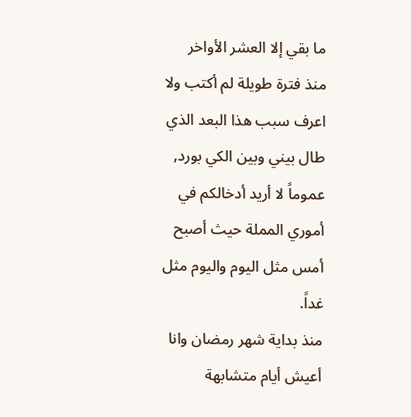ما بقي إلا العشر الأواخر
منذ فترة طويلة لم أكتب ولا اعرف سبب هذا البعد الذي طال بيني وبين الكي بورد, عموماً لا أريد أدخالكم في أموري المملة حيث أصبح أمس مثل اليوم واليوم مثل غداً.
منذ بداية شهر رمضان وانا أعيش أيام متشابهة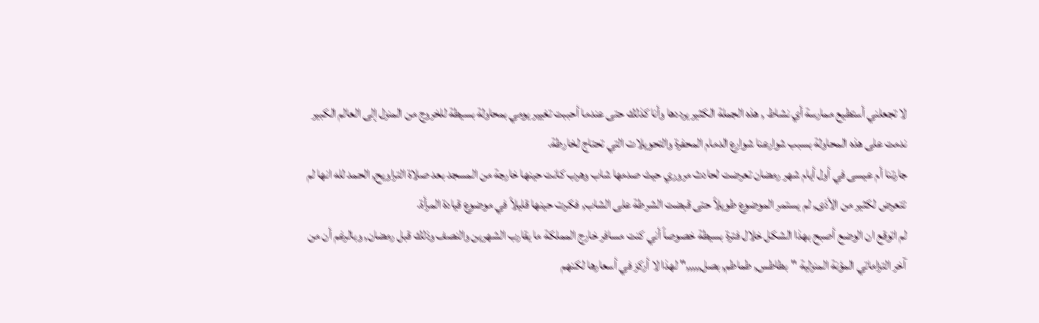لا تجعلني أستطيع ممارسة أي نشاط , هذه الجملة الكثير يرددها وأنا كذلك حتى عندما أحببت تغيير يومي بمحاولة بسيطة للخروج من المنزل إلى العالم الكبير ندمت على هذه المحاولة بسبب شوارعنا شوارع الدمام المحفرة والتحويلات التي تحتاج لخارطة.
جارتنا أم عيسى في أول أيام شهر رمضان تعرضت لحادث مروري حيث صدمها شاب وهرب كانت حينها خارجة من المسجد بعد صلاة التراويح, الحمد لله انها لم تتعرض لكثير من الأذى, لم يستمر الموضوع طويلاً حتى قبضت الشرطة على الشاب, فكرت حينها قليلاً في موضوع قيادة المرأة.
لم اتوقع ان الوضع أصبح بهذا الشكل خلال فترة بسيطة خصوصاً أني كنت مسافر خارج المملكة ما يقارب الشهرين والنصف وذلك قبل رمضان, وبالرغم أن من آخر التزاماتي المؤنة المنزلية "بطاطس, طماطم, بصل,,,,," لهذا لا أركز في أسعارها لكنهم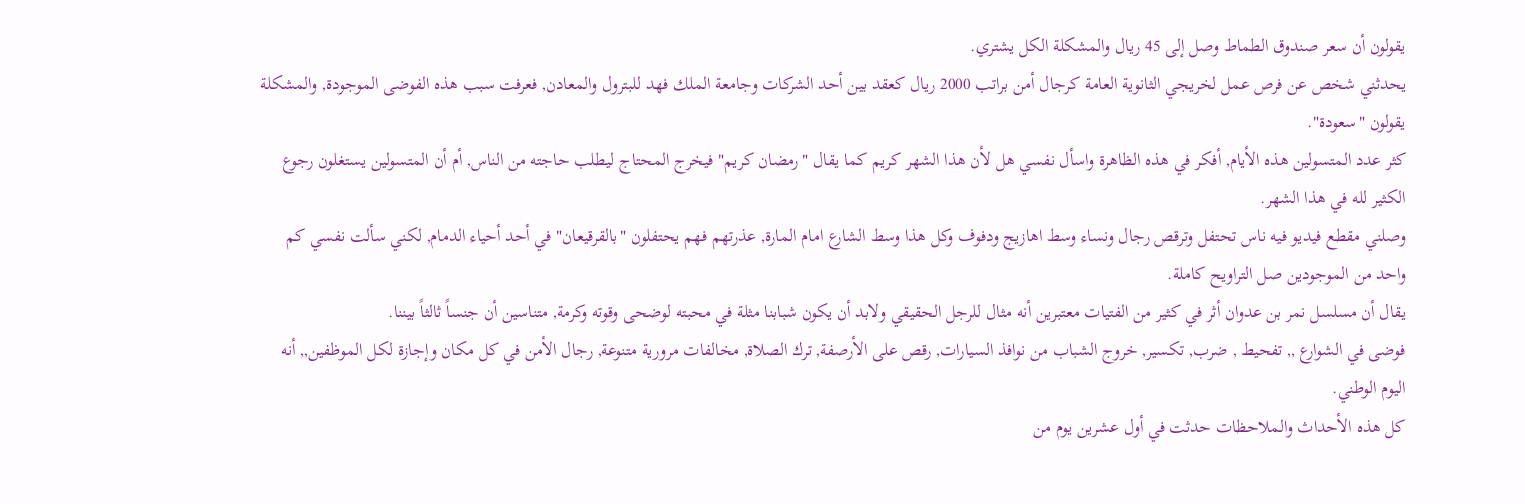يقولون أن سعر صندوق الطماط وصل إلى 45 ريال والمشكلة الكل يشتري.
يحدثني شخص عن فرص عمل لخريجي الثانوية العامة كرجال أمن براتب 2000 ريال كعقد بين أحد الشركات وجامعة الملك فهد للبترول والمعادن, فعرفت سبب هذه الفوضى الموجودة, والمشكلة يقولون "سعودة".
كثر عدد المتسولين هذه الأيام, أفكر في هذه الظاهرة واسأل نفسي هل لأن هذا الشهر كريم كما يقال "رمضان كريم" فيخرج المحتاج ليطلب حاجته من الناس, أم أن المتسولين يستغلون رجوع الكثير لله في هذا الشهر.
وصلني مقطع فيديو فيه ناس تحتفل وترقص رجال ونساء وسط اهازيج ودفوف وكل هذا وسط الشارع امام المارة, عذرتهم فهم يحتفلون "بالقرقيعان" في أحد أحياء الدمام, لكني سألت نفسي كم واحد من الموجودين صل التراويح كاملة.
يقال أن مسلسل نمر بن عدوان أثر في كثير من الفتيات معتبرين أنه مثال للرجل الحقيقي ولابد أن يكون شبابنا مثلة في محبته لوضحى وقوته وكرمة, متناسين أن جنساً ثالثاً بيننا.
فوضى في الشوارع ,, تفحيط , ضرب, تكسير, خروج الشباب من نوافذ السيارات, رقص على الأرصفة, ترك الصلاة, مخالفات مرورية متنوعة, رجال الأمن في كل مكان وإجازة لكل الموظفين,, أنه اليوم الوطني.
كل هذه الأحداث والملاحظات حدثت في أول عشرين يوم من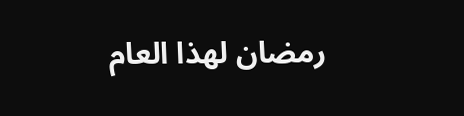رمضان لهذا العام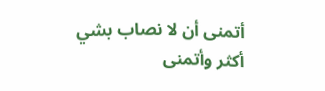أتمنى أن لا نصاب بشي أكثر وأتمنى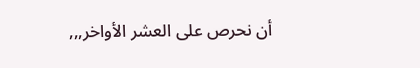أن نحرص على العشر الأواخر,,,